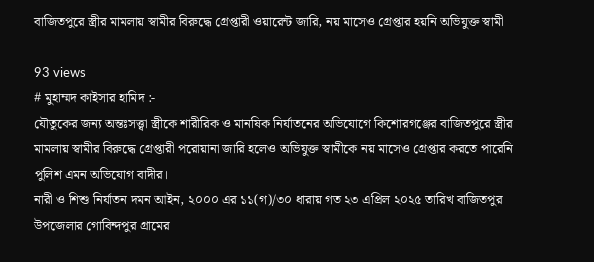বাজিতপুরে স্ত্রীর মামলায় স্বামীর বিরুদ্ধে গ্রেপ্তারী ওয়ারেন্ট জারি, নয় মাসেও গ্রেপ্তার হয়নি অভিযুক্ত স্বামী

93 views
# মুহাম্মদ কাইসার হামিদ :-
যৌতুকের জন্য অন্তঃসত্ত্বা স্ত্রীকে শারীরিক ও মানষিক নির্যাতনের অভিযোগে কিশোরগঞ্জের বাজিতপুরে স্ত্রীর মামলায় স্বামীর বিরুদ্ধে গ্রেপ্তারী পরোয়ানা জারি হলেও অভিযুক্ত স্বামীকে নয় মাসেও গ্রেপ্তার করতে পারেনি পুলিশ এমন অভিযোগ বাদীর।
নারী ও শিশু নির্যাতন দমন আইন, ২০০০ এর ১১(গ)/৩০ ধারায় গত ২৩ এপ্রিল ২০২৫ তারিখ বাজিতপুর উপজেলার গোবিন্দপুর গ্রামের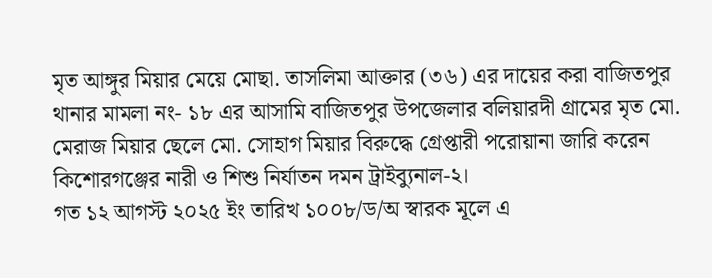মৃত আঙ্গুর মিয়ার মেয়ে মোছা. তাসলিমা আক্তার (৩৬) এর দায়ের করা বাজিতপুর থানার মামলা নং- ১৮ এর আসামি বাজিতপুর উপজেলার বলিয়ারদী গ্রামের মৃত মো. মেরাজ মিয়ার ছেলে মো. সোহাগ মিয়ার বিরুদ্ধে গ্রেপ্তারী পরোয়ানা জারি করেন কিশোরগঞ্জের নারী ও শিশু নির্যাতন দমন ট্রাইব্যুনাল-২।
গত ১২ আগস্ট ২০২৫ ইং তারিখ ১০০৮/ড/অ স্বারক মূলে এ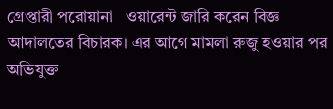গ্রেপ্তারী পরোয়ানা   ওয়ারেন্ট জারি করেন বিজ্ঞ আদালতের বিচারক। এর আগে মামলা রুজু হওয়ার পর অভিযুক্ত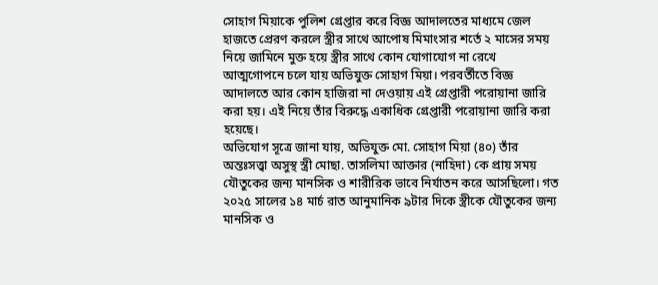সোহাগ মিয়াকে পুলিশ গ্রেপ্তার করে বিজ্ঞ আদালতের মাধ্যমে জেল হাজতে প্রেরণ করলে স্ত্রীর সাথে আপোষ মিমাংসার শর্তে ২ মাসের সময় নিয়ে জামিনে মুক্ত হয়ে স্ত্রীর সাথে কোন যোগাযোগ না রেখে আত্মগোপনে চলে যায় অভিযুক্ত সোহাগ মিয়া। পরবর্তীতে বিজ্ঞ আদালতে আর কোন হাজিরা না দেওয়ায় এই গ্রেপ্তারী পরোয়ানা জারি করা হয়। এই নিয়ে তাঁর বিরুদ্ধে একাধিক গ্রেপ্তারী পরোয়ানা জারি করা হয়েছে।
অভিযোগ সূত্রে জানা যায়, অভিযুক্ত মো. সোহাগ মিয়া (৪০) তাঁর অন্তঃসত্ত্বা অসুস্থ স্ত্রী মোছা. তাসলিমা আক্তার (নাহিদা) কে প্রায় সময় যৌতুকের জন্য মানসিক ও শারীরিক ভাবে নির্যাতন করে আসছিলো। গত ২০২৫ সালের ১৪ মার্চ রাত আনুমানিক ৯টার দিকে স্ত্রীকে যৌতুকের জন্য মানসিক ও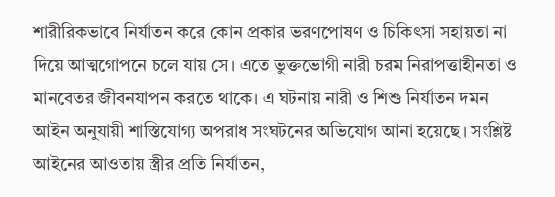শারীরিকভাবে নির্যাতন করে কোন প্রকার ভরণপোষণ ও চিকিৎসা সহায়তা না দিয়ে আত্মগোপনে চলে যায় সে। এতে ভুক্তভোগী নারী চরম নিরাপত্তাহীনতা ও মানবেতর জীবনযাপন করতে থাকে। এ ঘটনায় নারী ও শিশু নির্যাতন দমন আইন অনুযায়ী শাস্তিযোগ্য অপরাধ সংঘটনের অভিযোগ আনা হয়েছে। সংশ্লিষ্ট আইনের আওতায় স্ত্রীর প্রতি নির্যাতন,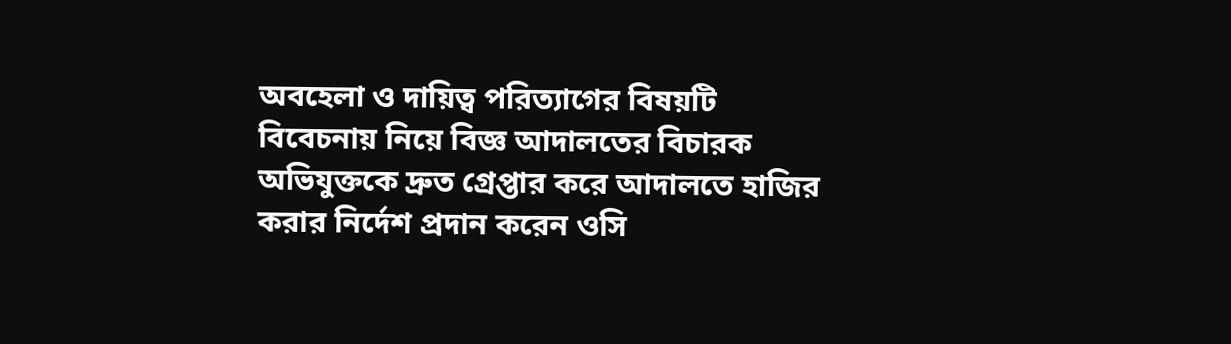অবহেলা ও দায়িত্ব পরিত্যাগের বিষয়টি বিবেচনায় নিয়ে বিজ্ঞ আদালতের বিচারক অভিযুক্তকে দ্রুত গ্রেপ্তার করে আদালতে হাজির করার নির্দেশ প্রদান করেন ওসি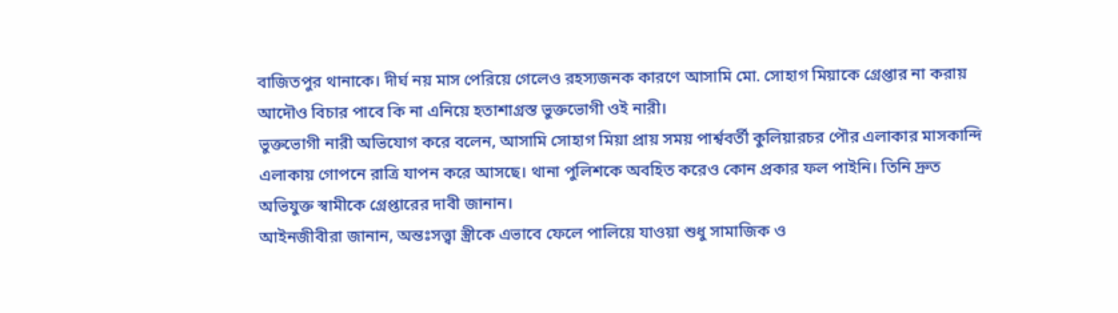বাজিতপুর থানাকে। দীর্ঘ নয় মাস পেরিয়ে গেলেও রহস্যজনক কারণে আসামি মো. সোহাগ মিয়াকে গ্রেপ্তার না করায় আদৌও বিচার পাবে কি না এনিয়ে হতাশাগ্রস্ত ভুক্তভোগী ওই নারী।
ভুক্তভোগী নারী অভিযোগ করে বলেন, আসামি সোহাগ মিয়া প্রায় সময় পার্শ্ববর্তী কুলিয়ারচর পৌর এলাকার মাসকান্দি এলাকায় গোপনে রাত্রি যাপন করে আসছে। থানা পুলিশকে অবহিত করেও কোন প্রকার ফল পাইনি। তিনি দ্রুত অভিযুক্ত স্বামীকে গ্রেপ্তারের দাবী জানান।
আইনজীবীরা জানান, অন্তঃসত্ত্বা স্ত্রীকে এভাবে ফেলে পালিয়ে যাওয়া শুধু সামাজিক ও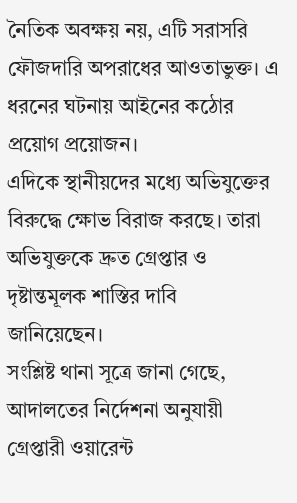নৈতিক অবক্ষয় নয়, এটি সরাসরি ফৌজদারি অপরাধের আওতাভুক্ত। এ ধরনের ঘটনায় আইনের কঠোর প্রয়োগ প্রয়োজন।
এদিকে স্থানীয়দের মধ্যে অভিযুক্তের বিরুদ্ধে ক্ষোভ বিরাজ করছে। তারা অভিযুক্তকে দ্রুত গ্রেপ্তার ও দৃষ্টান্তমূলক শাস্তির দাবি জানিয়েছেন।
সংশ্লিষ্ট থানা সূত্রে জানা গেছে, আদালতের নির্দেশনা অনুযায়ী গ্রেপ্তারী ওয়ারেন্ট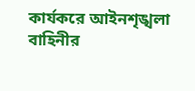কার্যকরে আইনশৃঙ্খলা বাহিনীর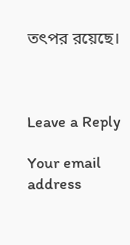তৎপর রয়েছে।



Leave a Reply

Your email address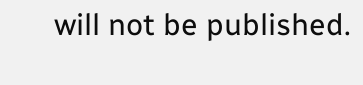will not be published.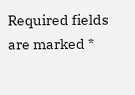Required fields are marked *